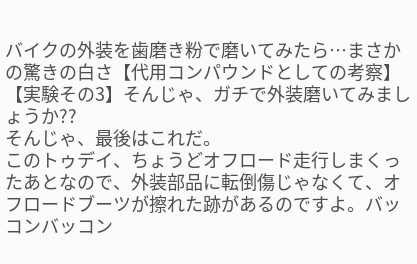バイクの外装を歯磨き粉で磨いてみたら…まさかの驚きの白さ【代用コンパウンドとしての考察】
【実験その3】そんじゃ、ガチで外装磨いてみましょうか??
そんじゃ、最後はこれだ。
このトゥデイ、ちょうどオフロード走行しまくったあとなので、外装部品に転倒傷じゃなくて、オフロードブーツが擦れた跡があるのですよ。バッコンバッコン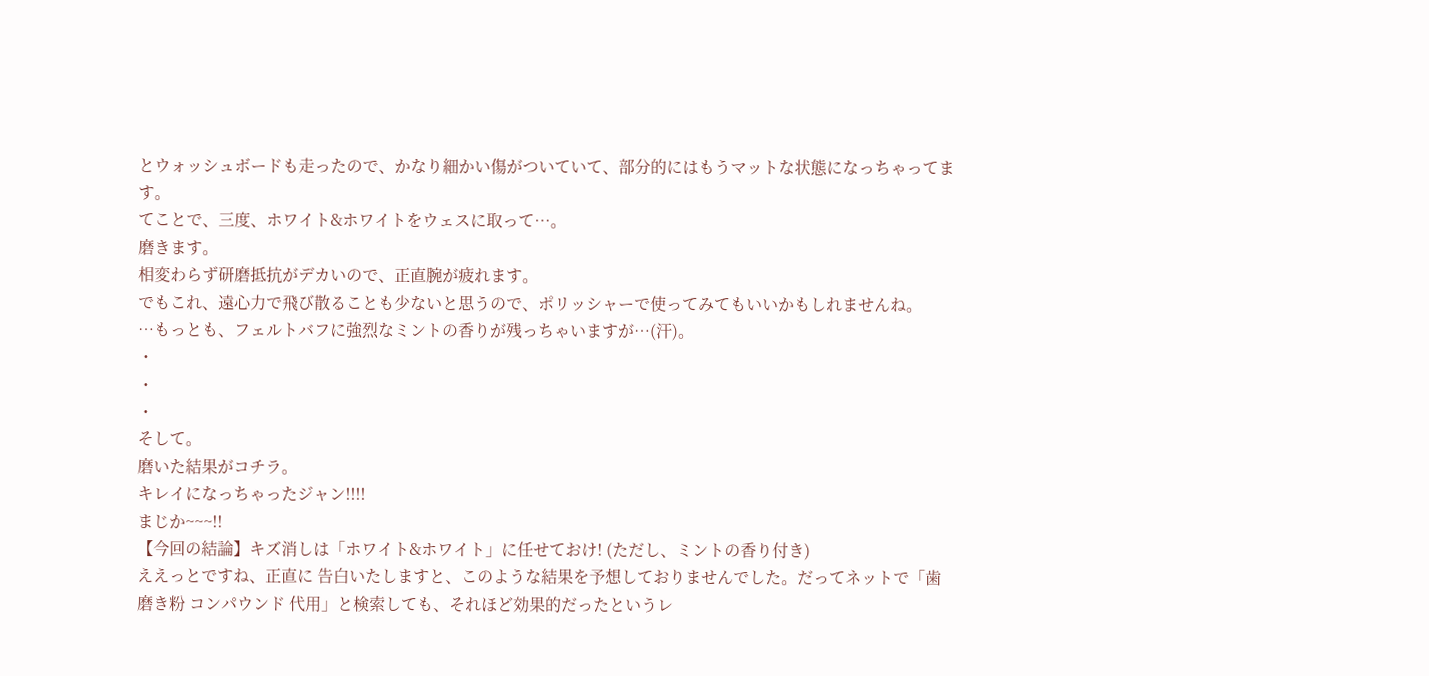とウォッシュボードも走ったので、かなり細かい傷がついていて、部分的にはもうマットな状態になっちゃってます。
てことで、三度、ホワイト&ホワイトをウェスに取って…。
磨きます。
相変わらず研磨抵抗がデカいので、正直腕が疲れます。
でもこれ、遠心力で飛び散ることも少ないと思うので、ポリッシャーで使ってみてもいいかもしれませんね。
…もっとも、フェルトバフに強烈なミントの香りが残っちゃいますが…(汗)。
・
・
・
そして。
磨いた結果がコチラ。
キレイになっちゃったジャン!!!!
まじか~~~!!
【今回の結論】キズ消しは「ホワイト&ホワイト」に任せておけ! (ただし、ミントの香り付き)
ええっとですね、正直に 告白いたしますと、このような結果を予想しておりませんでした。だってネットで「歯磨き粉 コンパウンド 代用」と検索しても、それほど効果的だったというレ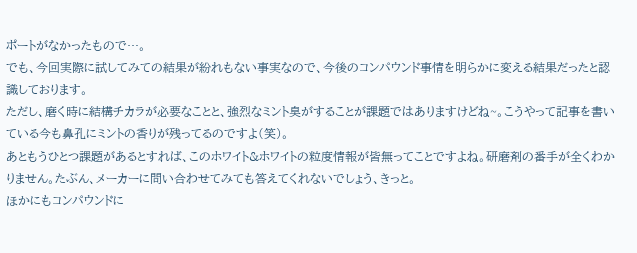ポートがなかったもので…。
でも、今回実際に試してみての結果が紛れもない事実なので、今後のコンパウンド事情を明らかに変える結果だったと認識しております。
ただし、磨く時に結構チカラが必要なことと、強烈なミント臭がすることが課題ではありますけどね~。こうやって記事を書いている今も鼻孔にミントの香りが残ってるのですよ(笑)。
あともうひとつ課題があるとすれば、このホワイト&ホワイトの粒度情報が皆無ってことですよね。研磨剤の番手が全くわかりません。たぶん、メーカーに問い合わせてみても答えてくれないでしょう、きっと。
ほかにもコンパウンドに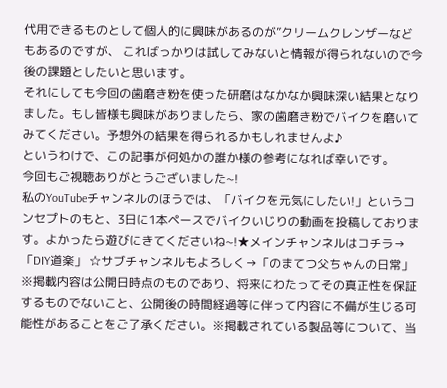代用できるものとして個人的に興味があるのが”クリームクレンザーなどもあるのですが、 こればっかりは試してみないと情報が得られないので今後の課題としたいと思います。
それにしても今回の歯磨き粉を使った研磨はなかなか興味深い結果となりました。もし皆様も興味がありましたら、家の歯磨き粉でバイクを磨いてみてください。予想外の結果を得られるかもしれませんよ♪
というわけで、この記事が何処かの誰か様の参考になれば幸いです。
今回もご視聴ありがとうございました~!
私のYouTubeチャンネルのほうでは、「バイクを元気にしたい!」というコンセプトのもと、3日に1本ペースでバイクいじりの動画を投稿しております。よかったら遊びにきてくださいね~!★メインチャンネルはコチラ→「DIY道楽」 ☆サブチャンネルもよろしく→「のまてつ父ちゃんの日常」
※掲載内容は公開日時点のものであり、将来にわたってその真正性を保証するものでないこと、公開後の時間経過等に伴って内容に不備が生じる可能性があることをご了承ください。※掲載されている製品等について、当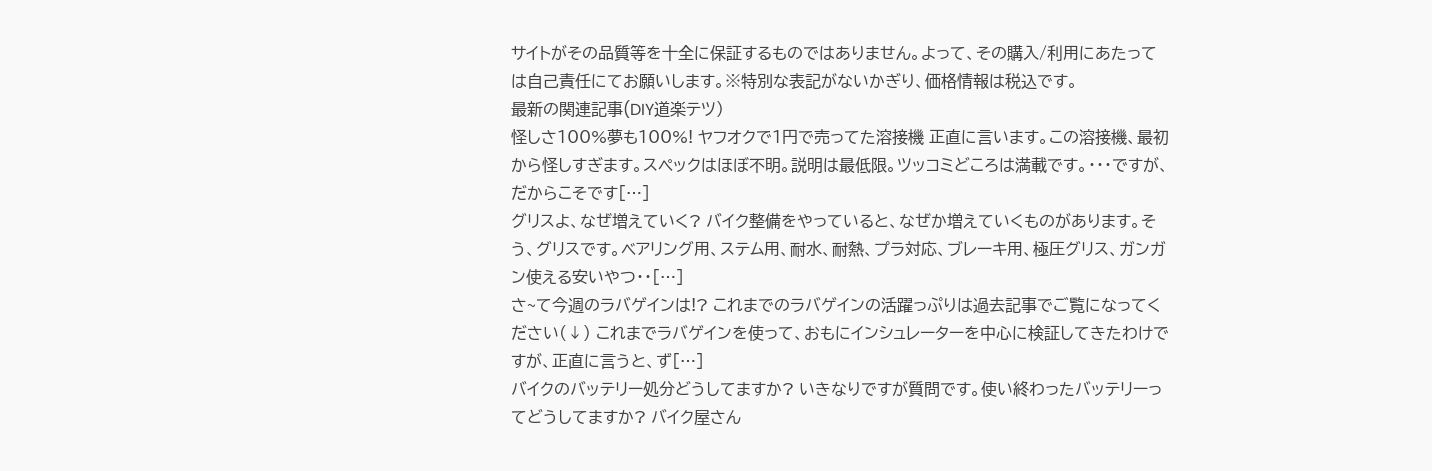サイトがその品質等を十全に保証するものではありません。よって、その購入/利用にあたっては自己責任にてお願いします。※特別な表記がないかぎり、価格情報は税込です。
最新の関連記事(DIY道楽テツ)
怪しさ100%夢も100%! ヤフオクで1円で売ってた溶接機 正直に言います。この溶接機、最初から怪しすぎます。スペックはほぼ不明。説明は最低限。ツッコミどころは満載です。・・・ですが、だからこそです[…]
グリスよ、なぜ増えていく? バイク整備をやっていると、なぜか増えていくものがあります。そう、グリスです。ベアリング用、ステム用、耐水、耐熱、プラ対応、ブレーキ用、極圧グリス、ガンガン使える安いやつ・・[…]
さ~て今週のラバゲインは!? これまでのラバゲインの活躍っぷりは過去記事でご覧になってください(↓) これまでラバゲインを使って、おもにインシュレーターを中心に検証してきたわけですが、正直に言うと、ず[…]
バイクのバッテリー処分どうしてますか? いきなりですが質問です。使い終わったバッテリーってどうしてますか? バイク屋さん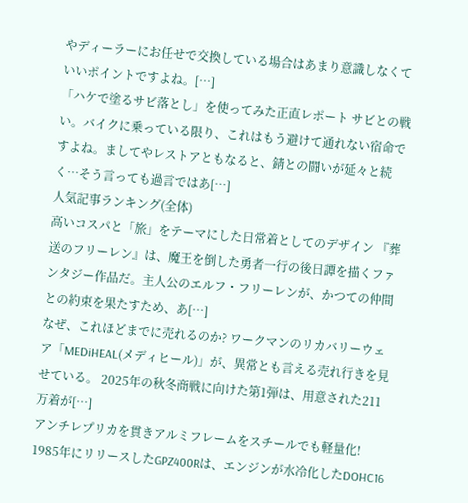やディーラーにお任せで交換している場合はあまり意識しなくていいポイントですよね。[…]
「ハケで塗るサビ落とし」を使ってみた正直レポート サビとの戦い。バイクに乗っている限り、これはもう避けて通れない宿命ですよね。ましてやレストアともなると、錆との闘いが延々と続く…そう言っても過言ではあ[…]
人気記事ランキング(全体)
高いコスパと「旅」をテーマにした日常着としてのデザイン 『葬送のフリーレン』は、魔王を倒した勇者一行の後日譚を描くファンタジー作品だ。主人公のエルフ・フリーレンが、かつての仲間との約束を果たすため、あ[…]
なぜ、これほどまでに売れるのか? ワークマンのリカバリーウェア「MEDiHEAL(メディヒール)」が、異常とも言える売れ行きを見せている。 2025年の秋冬商戦に向けた第1弾は、用意された211万着が[…]
アンチレプリカを貫きアルミフレームをスチールでも軽量化! 1985年にリリースしたGPZ400Rは、エンジンが水冷化したDOHC16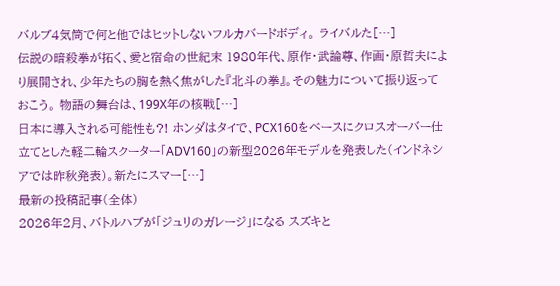バルブ4気筒で何と他ではヒットしないフルカバードボディ。 ライバルた[…]
伝説の暗殺拳が拓く、愛と宿命の世紀末 1980年代、原作・武論尊、作画・原哲夫により展開され、少年たちの胸を熱く焦がした『北斗の拳』。その魅力について振り返っておこう。 物語の舞台は、199X年の核戦[…]
日本に導入される可能性も?! ホンダはタイで、PCX160をベースにクロスオーバー仕立てとした軽二輪スクーター「ADV160」の新型2026年モデルを発表した(インドネシアでは昨秋発表)。新たにスマー[…]
最新の投稿記事(全体)
2026年2月、バトルハブが「ジュリのガレージ」になる スズキと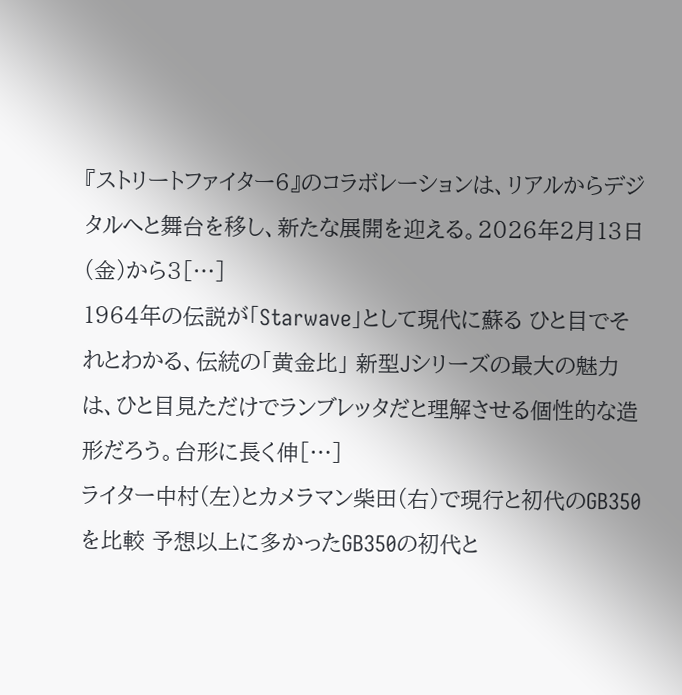『ストリートファイター6』のコラボレーションは、リアルからデジタルへと舞台を移し、新たな展開を迎える。2026年2月13日(金)から3[…]
1964年の伝説が「Starwave」として現代に蘇る ひと目でそれとわかる、伝統の「黄金比」 新型Jシリーズの最大の魅力は、ひと目見ただけでランブレッタだと理解させる個性的な造形だろう。台形に長く伸[…]
ライター中村(左)とカメラマン柴田(右)で現行と初代のGB350を比較 予想以上に多かったGB350の初代と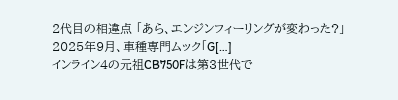2代目の相違点 「あら、エンジンフィーリングが変わった?」2025年9月、車種専門ムック「G[…]
インライン4の元祖CB750Fは第3世代で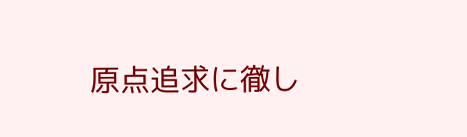原点追求に徹し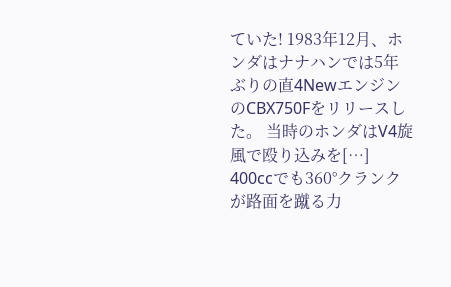ていた! 1983年12月、ホンダはナナハンでは5年ぶりの直4NewエンジンのCBX750Fをリリースした。 当時のホンダはV4旋風で殴り込みを[…]
400ccでも360°クランクが路面を蹴る力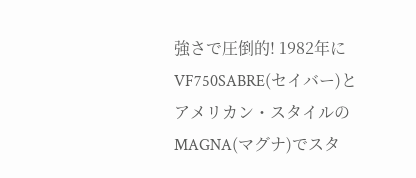強さで圧倒的! 1982年にVF750SABRE(セイバー)とアメリカン・スタイルのMAGNA(マグナ)でスタ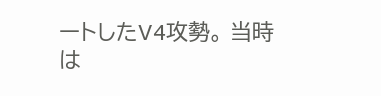ートしたV4攻勢。 当時は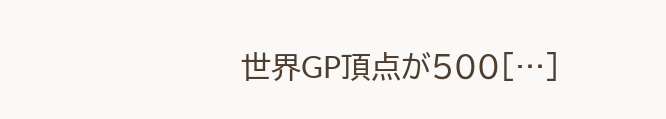世界GP頂点が500[…]